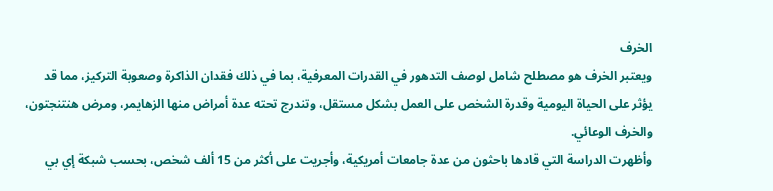الخرف
ويعتبر الخرف هو مصطلح شامل لوصف التدهور في القدرات المعرفية، بما في ذلك فقدان الذاكرة وصعوبة التركيز، مما قد يؤثر على الحياة اليومية وقدرة الشخص على العمل بشكل مستقل، وتندرج تحته عدة أمراض منها الزهايمر، ومرض هنتنجتون، والخرف الوعائي.
وأظهرت الدراسة التي قادها باحثون من عدة جامعات أمريكية، وأجريت على أكثر من 15 ألف شخص، بحسب شبكة إي بي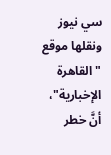سي نيوز ونقلها موقع "القاهرة الإخبارية"، أنَّ خطر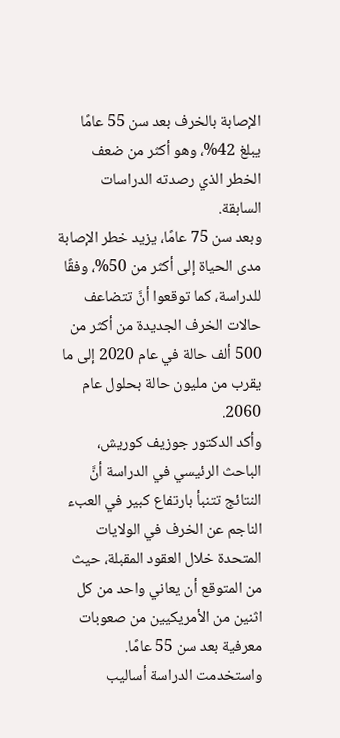الإصابة بالخرف بعد سن 55 عامًا يبلغ 42%، وهو أكثر من ضعف الخطر الذي رصدته الدراسات السابقة.
وبعد سن 75 عامًا، يزيد خطر الإصابة مدى الحياة إلى أكثر من 50%، وفقًا للدراسة، كما توقعوا أنَّ تتضاعف حالات الخرف الجديدة من أكثر من 500 ألف حالة في عام 2020 إلى ما يقرب من مليون حالة بحلول عام 2060.
وأكد الدكتور جوزيف كوريش، الباحث الرئيسي في الدراسة أنَّ النتائج تتنبأ بارتفاع كبير في العبء الناجم عن الخرف في الولايات المتحدة خلال العقود المقبلة، حيث من المتوقع أن يعاني واحد من كل اثنين من الأمريكيين من صعوبات معرفية بعد سن 55 عامًا.
واستخدمت الدراسة أساليب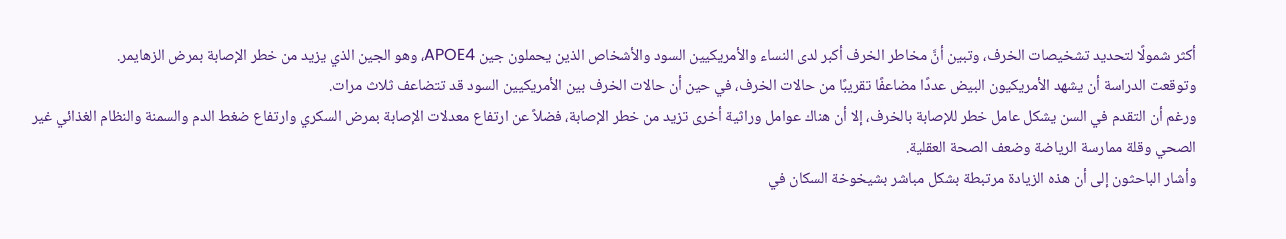أكثر شمولًا لتحديد تشخيصات الخرف، وتبين أنَّ مخاطر الخرف أكبر لدى النساء والأمريكيين السود والأشخاص الذين يحملون جين APOE4، وهو الجين الذي يزيد من خطر الإصابة بمرض الزهايمر.
وتوقعت الدراسة أن يشهد الأمريكيون البيض عددًا مضاعفًا تقريبًا من حالات الخرف، في حين أن حالات الخرف بين الأمريكيين السود قد تتضاعف ثلاث مرات.
ورغم أن التقدم في السن يشكل عامل خطر للإصابة بالخرف، إلا أن هناك عوامل وراثية أخرى تزيد من خطر الإصابة، فضلاً عن ارتفاع معدلات الإصابة بمرض السكري وارتفاع ضغط الدم والسمنة والنظام الغذائي غير الصحي وقلة ممارسة الرياضة وضعف الصحة العقلية.
وأشار الباحثون إلى أن هذه الزيادة مرتبطة بشكل مباشر بشيخوخة السكان في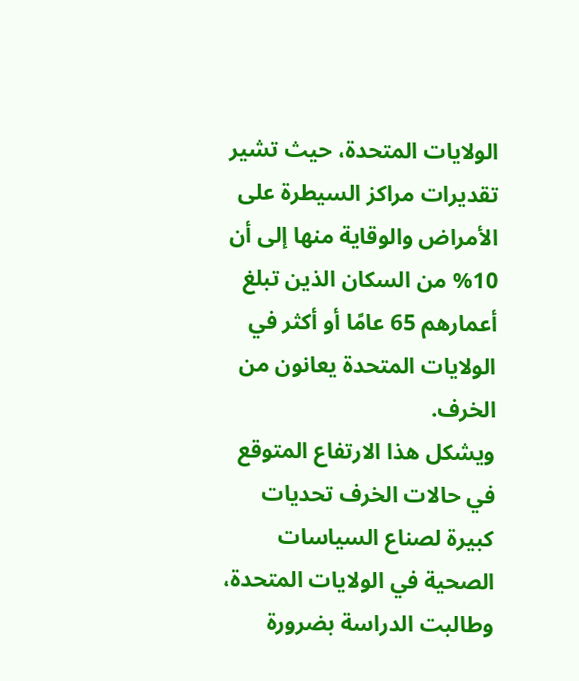الولايات المتحدة، حيث تشير تقديرات مراكز السيطرة على الأمراض والوقاية منها إلى أن 10% من السكان الذين تبلغ أعمارهم 65 عامًا أو أكثر في الولايات المتحدة يعانون من الخرف.
ويشكل هذا الارتفاع المتوقع في حالات الخرف تحديات كبيرة لصناع السياسات الصحية في الولايات المتحدة، وطالبت الدراسة بضرورة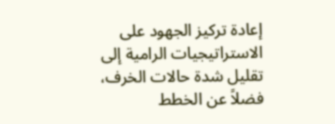إعادة تركيز الجهود على الاستراتيجيات الرامية إلى تقليل شدة حالات الخرف، فضلاً عن الخطط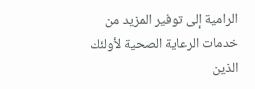الرامية إلى توفير المزيد من خدمات الرعاية الصحية لأولئك الذين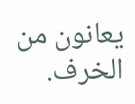يعانون من الخرف.